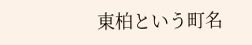東柏という町名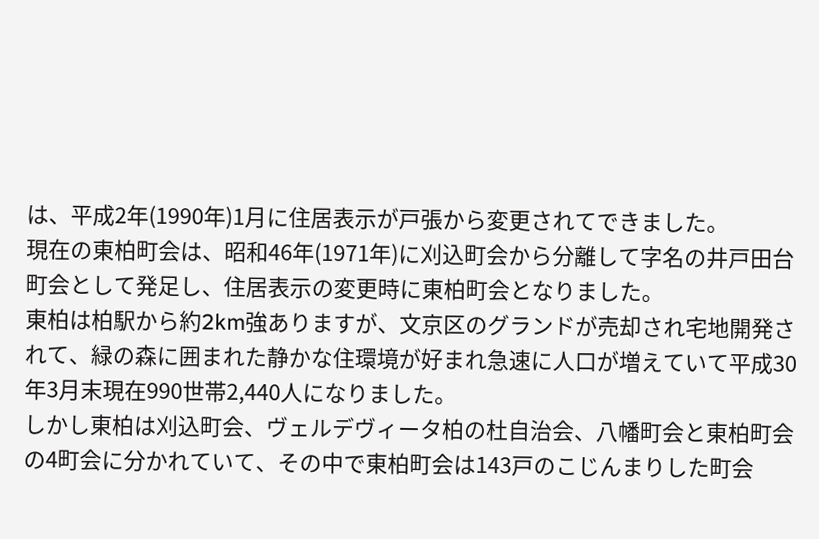は、平成2年(1990年)1月に住居表示が戸張から変更されてできました。
現在の東柏町会は、昭和46年(1971年)に刈込町会から分離して字名の井戸田台町会として発足し、住居表示の変更時に東柏町会となりました。
東柏は柏駅から約2km強ありますが、文京区のグランドが売却され宅地開発されて、緑の森に囲まれた静かな住環境が好まれ急速に人口が増えていて平成30年3月末現在990世帯2,440人になりました。
しかし東柏は刈込町会、ヴェルデヴィータ柏の杜自治会、八幡町会と東柏町会の4町会に分かれていて、その中で東柏町会は143戸のこじんまりした町会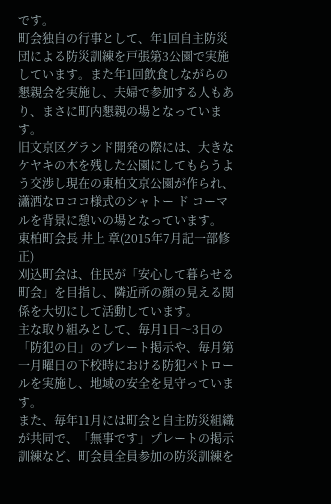です。
町会独自の行事として、年1回自主防災団による防災訓練を戸張第3公園で実施しています。また年1回飲食しながらの懇親会を実施し、夫婦で参加する人もあり、まさに町内懇親の場となっています。
旧文京区グランド開発の際には、大きなケヤキの木を残した公園にしてもらうよう交渉し現在の東柏文京公園が作られ、瀟洒なロココ様式のシャトー ド コーマルを背景に憩いの場となっています。
東柏町会長 井上 章(2015年7月記一部修正)
刈込町会は、住民が「安心して暮らせる町会」を目指し、隣近所の顔の見える関係を大切にして活動しています。
主な取り組みとして、毎月1日〜3日の「防犯の日」のプレート掲示や、毎月第一月曜日の下校時における防犯パトロールを実施し、地域の安全を見守っています。
また、毎年11月には町会と自主防災組織が共同で、「無事です」プレートの掲示訓練など、町会員全員参加の防災訓練を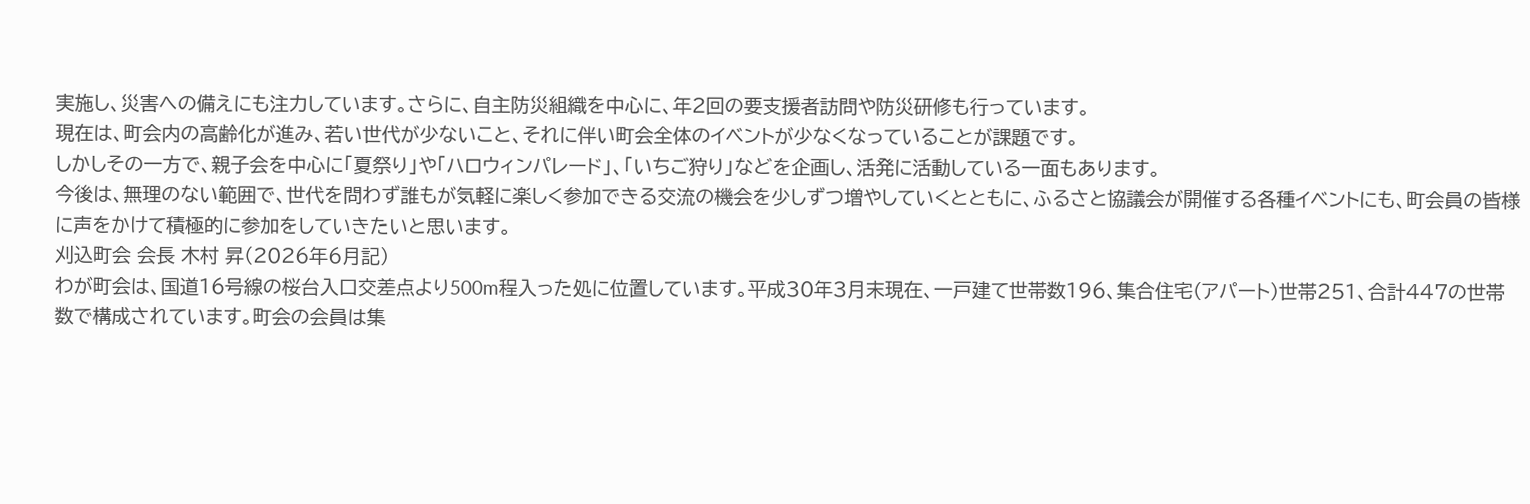実施し、災害への備えにも注力しています。さらに、自主防災組織を中心に、年2回の要支援者訪問や防災研修も行っています。
現在は、町会内の高齢化が進み、若い世代が少ないこと、それに伴い町会全体のイベントが少なくなっていることが課題です。
しかしその一方で、親子会を中心に「夏祭り」や「ハロウィンパレード」、「いちご狩り」などを企画し、活発に活動している一面もあります。
今後は、無理のない範囲で、世代を問わず誰もが気軽に楽しく参加できる交流の機会を少しずつ増やしていくとともに、ふるさと協議会が開催する各種イベントにも、町会員の皆様に声をかけて積極的に参加をしていきたいと思います。
刈込町会 会長 木村 昇(2026年6月記)
わが町会は、国道16号線の桜台入口交差点より500m程入った処に位置しています。平成30年3月末現在、一戸建て世帯数196、集合住宅(アパート)世帯251、合計447の世帯数で構成されています。町会の会員は集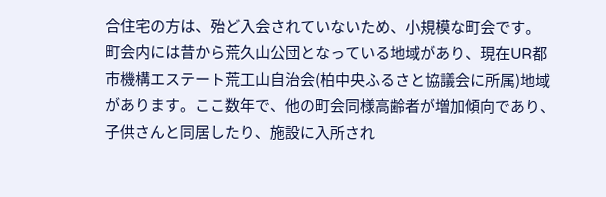合住宅の方は、殆ど入会されていないため、小規模な町会です。
町会内には昔から荒久山公団となっている地域があり、現在UR都市機構エステート荒工山自治会(柏中央ふるさと協議会に所属)地域があります。ここ数年で、他の町会同様高齢者が増加傾向であり、子供さんと同居したり、施設に入所され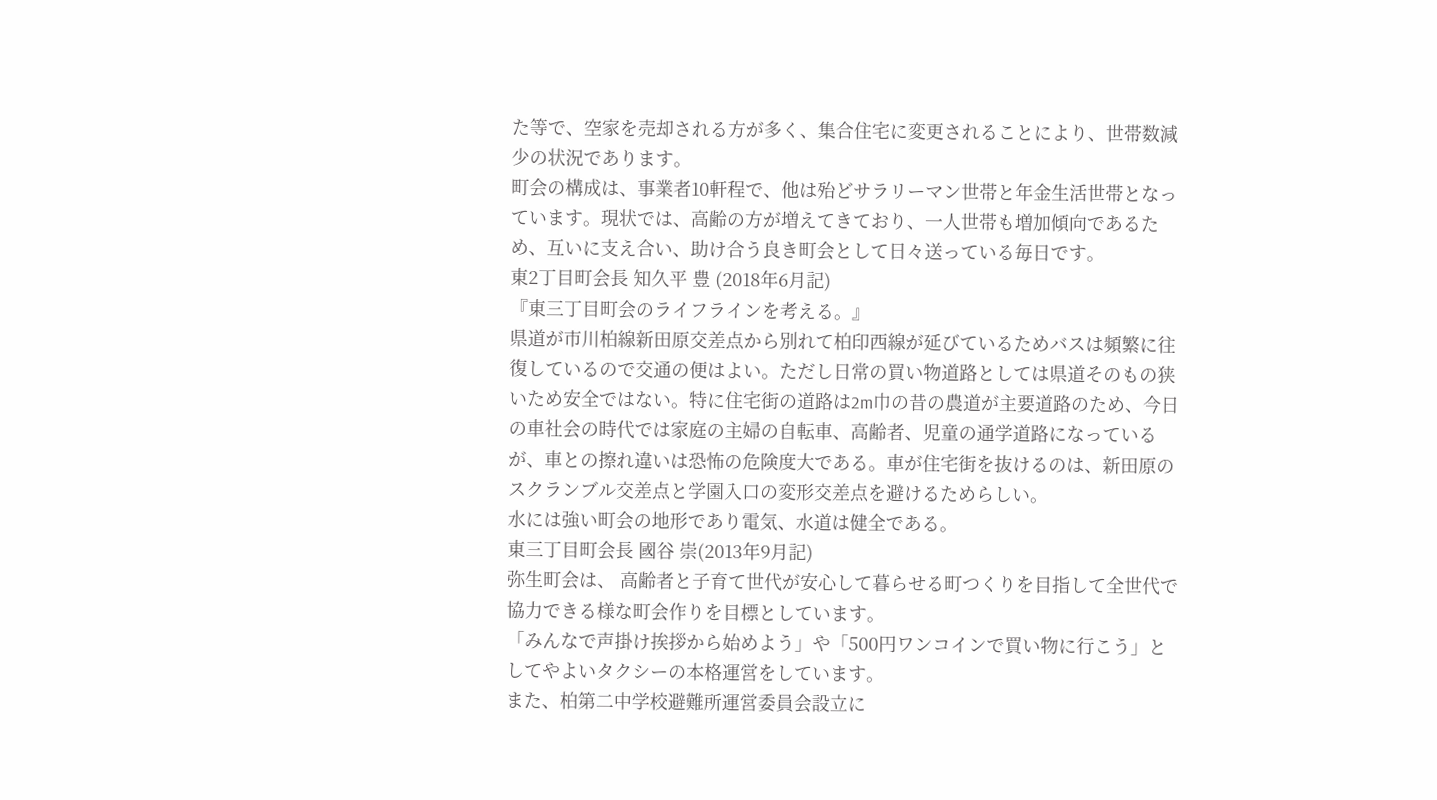た等で、空家を売却される方が多く、集合住宅に変更されることにより、世帯数減少の状況であります。
町会の構成は、事業者10軒程で、他は殆どサラリーマン世帯と年金生活世帯となっています。現状では、高齢の方が増えてきており、一人世帯も増加傾向であるため、互いに支え合い、助け合う良き町会として日々送っている毎日です。
東2丁目町会長 知久平 豊 (2018年6月記)
『東三丁目町会のライフラインを考える。』
県道が市川柏線新田原交差点から別れて柏印西線が延びているためバスは頻繁に往復しているので交通の便はよい。ただし日常の買い物道路としては県道そのもの狭いため安全ではない。特に住宅街の道路は2m巾の昔の農道が主要道路のため、今日の車社会の時代では家庭の主婦の自転車、高齢者、児童の通学道路になっているが、車との擦れ違いは恐怖の危険度大である。車が住宅街を抜けるのは、新田原のスクランブル交差点と学園入口の変形交差点を避けるためらしい。
水には強い町会の地形であり電気、水道は健全である。
東三丁目町会長 國谷 崇(2013年9月記)
弥生町会は、 高齢者と子育て世代が安心して暮らせる町つくりを目指して全世代で協力できる様な町会作りを目標としています。
「みんなで声掛け挨拶から始めよう」や「500円ワンコインで買い物に行こう」としてやよいタクシーの本格運営をしています。
また、柏第二中学校避難所運営委員会設立に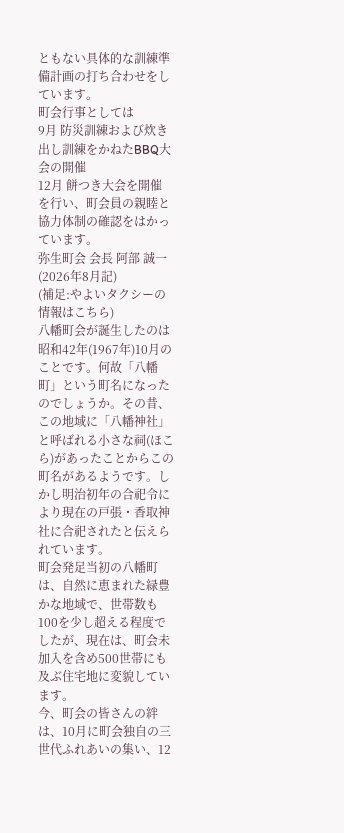ともない具体的な訓練準備計画の打ち合わせをしています。
町会行事としては
9月 防災訓練および炊き出し訓練をかねたBBQ大会の開催
12月 餅つき大会を開催
を行い、町会員の親睦と協力体制の確認をはかっています。
弥生町会 会長 阿部 誠一(2026年8月記)
(補足:やよいタクシーの情報はこちら)
八幡町会が誕生したのは昭和42年(1967年)10月のことです。何故「八幡町」という町名になったのでしょうか。その昔、この地域に「八幡神社」と呼ばれる小さな祠(ほこら)があったことからこの町名があるようです。しかし明治初年の合祀令により現在の戸張・香取神社に合祀されたと伝えられています。
町会発足当初の八幡町は、自然に恵まれた緑豊かな地域で、世帯数も100を少し超える程度でしたが、現在は、町会未加入を含め500世帯にも及ぶ住宅地に変貌しています。
今、町会の皆さんの絆は、10月に町会独自の三世代ふれあいの集い、12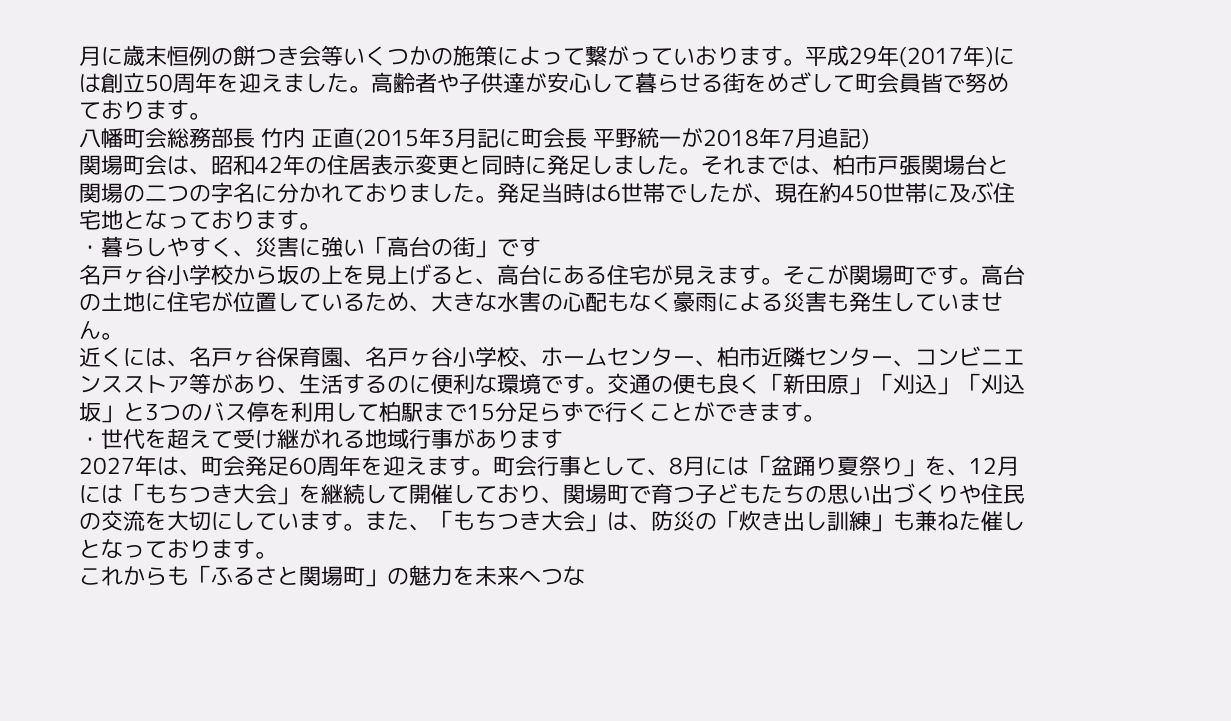月に歳末恒例の餅つき会等いくつかの施策によって繋がっていおります。平成29年(2017年)には創立50周年を迎えました。高齢者や子供達が安心して暮らせる街をめざして町会員皆で努めております。
八幡町会総務部長 竹内 正直(2015年3月記に町会長 平野統一が2018年7月追記)
関場町会は、昭和42年の住居表示変更と同時に発足しました。それまでは、柏市戸張関場台と関場の二つの字名に分かれておりました。発足当時は6世帯でしたが、現在約450世帯に及ぶ住宅地となっております。
・暮らしやすく、災害に強い「高台の街」です
名戸ヶ谷小学校から坂の上を見上げると、高台にある住宅が見えます。そこが関場町です。高台の土地に住宅が位置しているため、大きな水害の心配もなく豪雨による災害も発生していません。
近くには、名戸ヶ谷保育園、名戸ヶ谷小学校、ホームセンター、柏市近隣センター、コンビニエンスストア等があり、生活するのに便利な環境です。交通の便も良く「新田原」「刈込」「刈込坂」と3つのバス停を利用して柏駅まで15分足らずで行くことができます。
・世代を超えて受け継がれる地域行事があります
2027年は、町会発足60周年を迎えます。町会行事として、8月には「盆踊り夏祭り」を、12月には「もちつき大会」を継続して開催しており、関場町で育つ子どもたちの思い出づくりや住民の交流を大切にしています。また、「もちつき大会」は、防災の「炊き出し訓練」も兼ねた催しとなっております。
これからも「ふるさと関場町」の魅力を未来へつな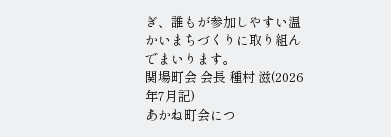ぎ、誰もが参加しやすい温かいまちづくりに取り組んでまいります。
関場町会 会長 種村 滋(2026年7月記)
あかね町会につ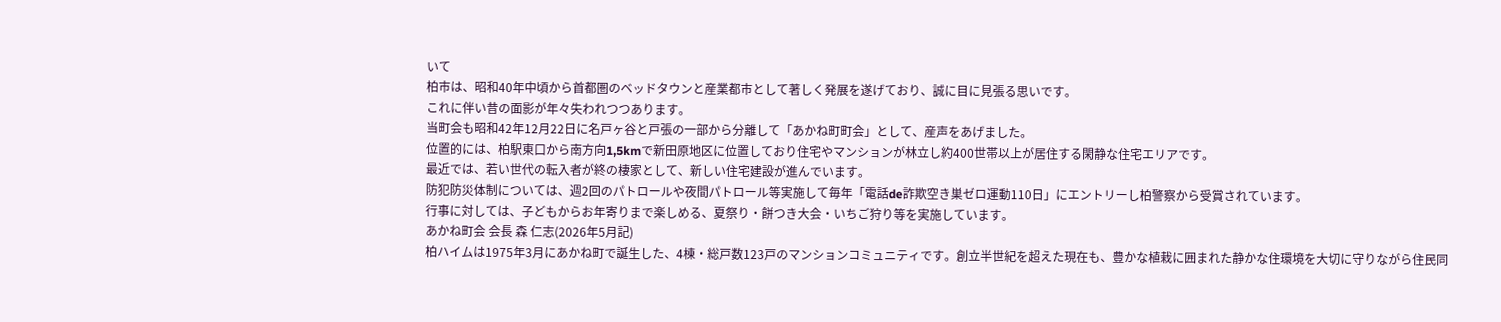いて
柏市は、昭和40年中頃から首都圏のベッドタウンと産業都市として著しく発展を遂げており、誠に目に見張る思いです。
これに伴い昔の面影が年々失われつつあります。
当町会も昭和42年12月22日に名戸ヶ谷と戸張の一部から分離して「あかね町町会」として、産声をあげました。
位置的には、柏駅東口から南方向1,5kmで新田原地区に位置しており住宅やマンションが林立し約400世帯以上が居住する閑静な住宅エリアです。
最近では、若い世代の転入者が終の棲家として、新しい住宅建設が進んでいます。
防犯防災体制については、週2回のパトロールや夜間パトロール等実施して毎年「電話de詐欺空き巣ゼロ運動110日」にエントリーし柏警察から受賞されています。
行事に対しては、子どもからお年寄りまで楽しめる、夏祭り・餅つき大会・いちご狩り等を実施しています。
あかね町会 会長 森 仁志(2026年5月記)
柏ハイムは1975年3月にあかね町で誕生した、4棟・総戸数123戸のマンションコミュニティです。創立半世紀を超えた現在も、豊かな植栽に囲まれた静かな住環境を大切に守りながら住民同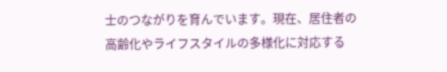士のつながりを育んでいます。現在、居住者の高齢化やライフスタイルの多様化に対応する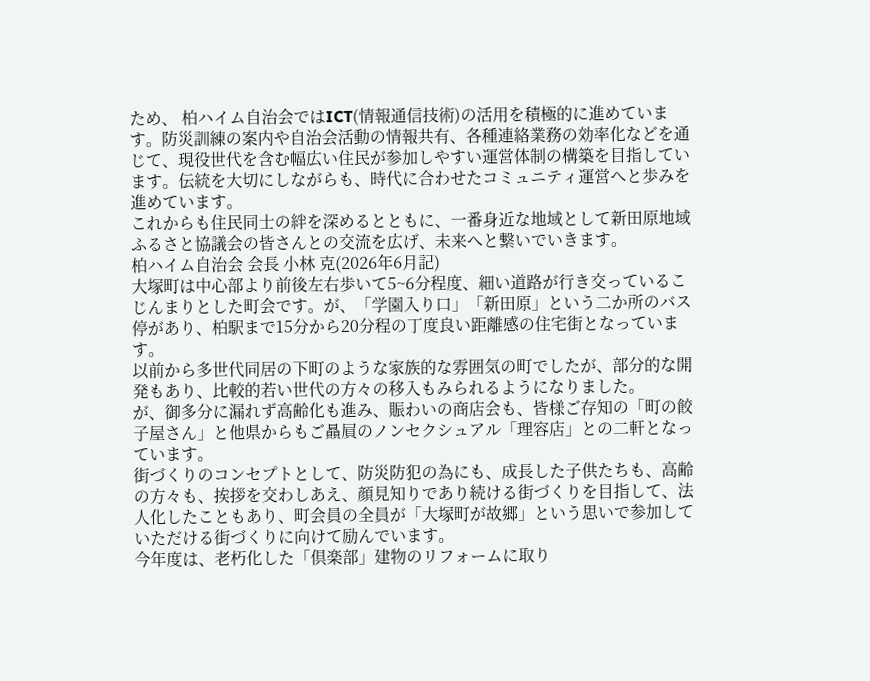ため、 柏ハイム自治会ではICT(情報通信技術)の活用を積極的に進めています。防災訓練の案内や自治会活動の情報共有、各種連絡業務の効率化などを通じて、現役世代を含む幅広い住民が参加しやすい運営体制の構築を目指しています。伝統を大切にしながらも、時代に合わせたコミュニティ運営へと歩みを進めています。
これからも住民同士の絆を深めるとともに、一番身近な地域として新田原地域ふるさと協議会の皆さんとの交流を広げ、未来へと繋いでいきます。
柏ハイム自治会 会長 小林 克(2026年6月記)
大塚町は中心部より前後左右歩いて5~6分程度、細い道路が行き交っているこじんまりとした町会です。が、「学園入り口」「新田原」という二か所のバス停があり、柏駅まで15分から20分程の丁度良い距離感の住宅街となっています。
以前から多世代同居の下町のような家族的な雰囲気の町でしたが、部分的な開発もあり、比較的若い世代の方々の移入もみられるようになりました。
が、御多分に漏れず高齢化も進み、賑わいの商店会も、皆様ご存知の「町の餃子屋さん」と他県からもご贔屓のノンセクシュアル「理容店」との二軒となっています。
街づくりのコンセプトとして、防災防犯の為にも、成長した子供たちも、高齢の方々も、挨拶を交わしあえ、顔見知りであり続ける街づくりを目指して、法人化したこともあり、町会員の全員が「大塚町が故郷」という思いで参加していただける街づくりに向けて励んでいます。
今年度は、老朽化した「倶楽部」建物のリフォームに取り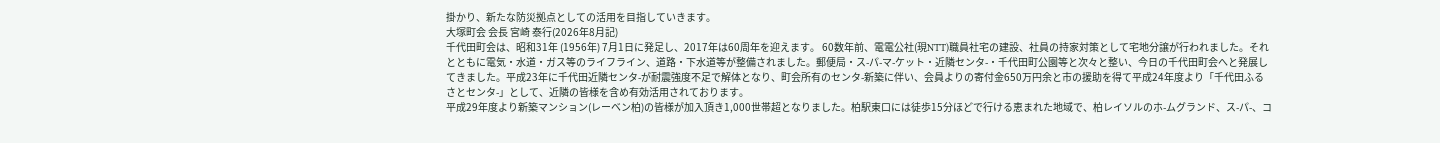掛かり、新たな防災拠点としての活用を目指していきます。
大塚町会 会長 宮崎 泰行(2026年8月記)
千代田町会は、昭和31年 (1956年) 7月1日に発足し、2017年は60周年を迎えます。 60数年前、電電公社(現NTT)職員社宅の建設、社員の持家対策として宅地分譲が行われました。それとともに電気・水道・ガス等のライフライン、道路・下水道等が整備されました。郵便局・ス-パ-マ-ケット・近隣センタ-・千代田町公園等と次々と整い、今日の千代田町会へと発展してきました。平成23年に千代田近隣センタ-が耐震強度不足で解体となり、町会所有のセンタ-新築に伴い、会員よりの寄付金650万円余と市の援助を得て平成24年度より「千代田ふるさとセンタ-」として、近隣の皆様を含め有効活用されております。
平成29年度より新築マンション(レーベン柏)の皆様が加入頂き1,000世帯超となりました。柏駅東口には徒歩15分ほどで行ける恵まれた地域で、柏レイソルのホ-ムグランド、ス-パ-、コ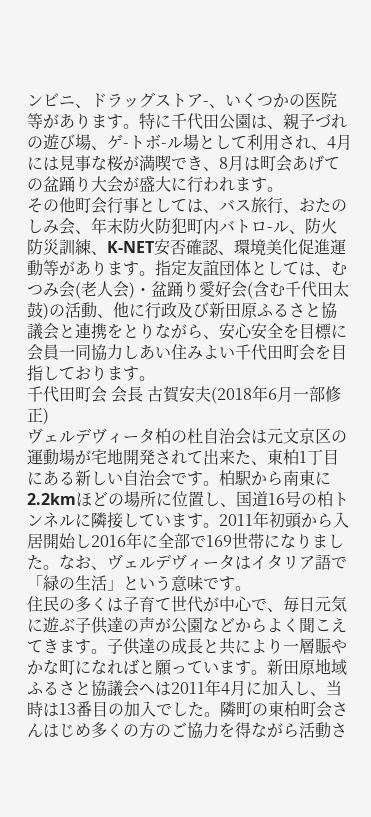ンビニ、ドラッグストア-、いくつかの医院等があります。特に千代田公園は、親子づれの遊び場、ゲ-トボ-ル場として利用され、4月には見事な桜が満喫でき、8月は町会あげての盆踊り大会が盛大に行われます。
その他町会行事としては、バス旅行、おたのしみ会、年末防火防犯町内バトロ-ル、防火防災訓練、K-NET安否確認、環境美化促進運動等があります。指定友誼団体としては、むつみ会(老人会)・盆踊り愛好会(含む千代田太鼓)の活動、他に行政及び新田原ふるさと協議会と連携をとりながら、安心安全を目標に会員一同協力しあい住みよい千代田町会を目指しております。
千代田町会 会長 古賀安夫(2018年6月一部修正)
ヴェルデヴィータ柏の杜自治会は元文京区の運動場が宅地開発されて出来た、東柏1丁目にある新しい自治会です。柏駅から南東に2.2kmほどの場所に位置し、国道16号の柏トンネルに隣接しています。2011年初頭から入居開始し2016年に全部で169世帯になりました。なお、ヴェルデヴィータはイタリア語で「緑の生活」という意味です。
住民の多くは子育て世代が中心で、毎日元気に遊ぶ子供達の声が公園などからよく聞こえてきます。子供達の成長と共により一層賑やかな町になればと願っています。新田原地域ふるさと協議会へは2011年4月に加入し、当時は13番目の加入でした。隣町の東柏町会さんはじめ多くの方のご協力を得ながら活動さ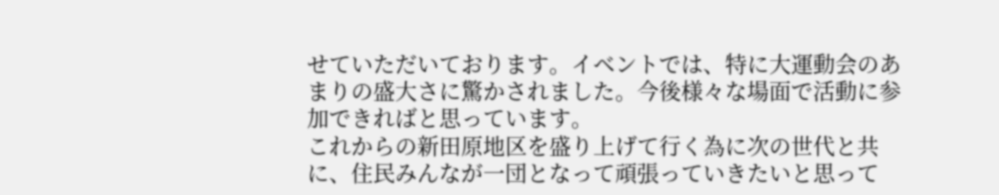せていただいております。イベントでは、特に大運動会のあまりの盛大さに驚かされました。今後様々な場面で活動に参加できればと思っています。
これからの新田原地区を盛り上げて行く為に次の世代と共に、住民みんなが一団となって頑張っていきたいと思って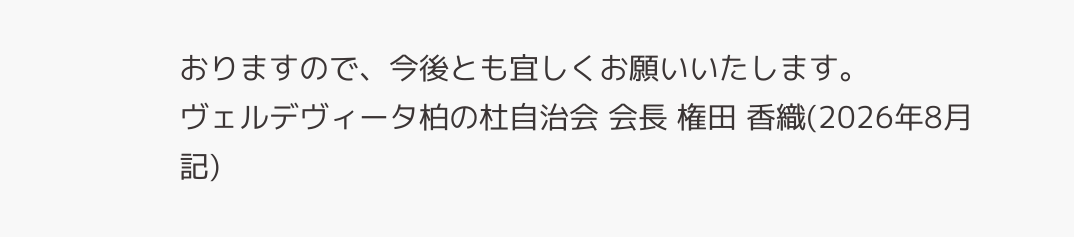おりますので、今後とも宜しくお願いいたします。
ヴェルデヴィータ柏の杜自治会 会長 権田 香織(2026年8月記)